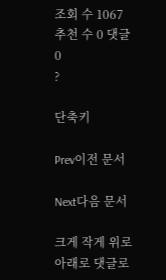조회 수 1067 추천 수 0 댓글 0
?

단축키

Prev이전 문서

Next다음 문서

크게 작게 위로 아래로 댓글로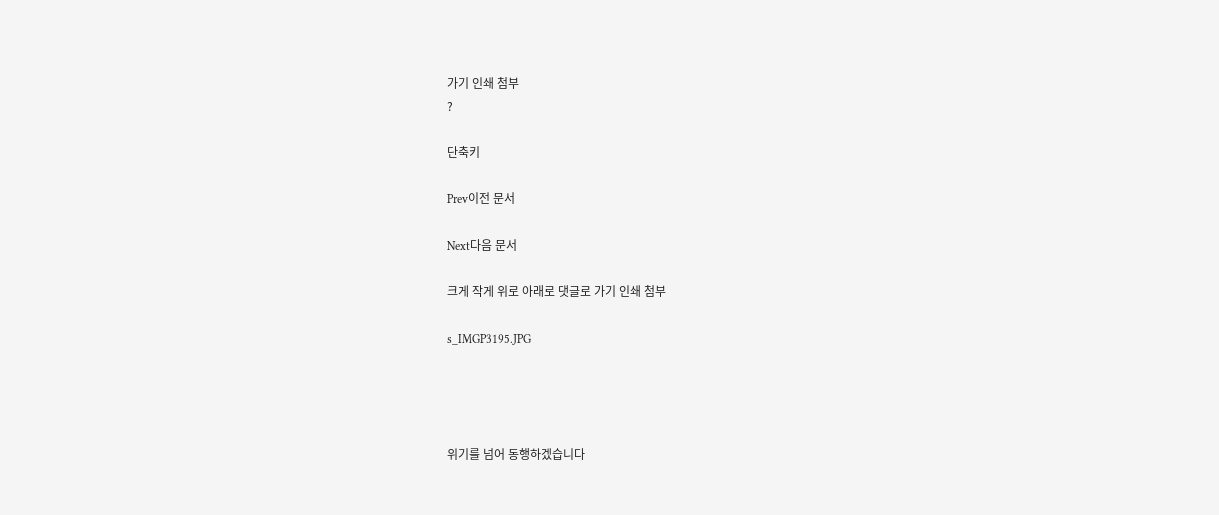가기 인쇄 첨부
?

단축키

Prev이전 문서

Next다음 문서

크게 작게 위로 아래로 댓글로 가기 인쇄 첨부

s_IMGP3195.JPG




위기를 넘어 동행하겠습니다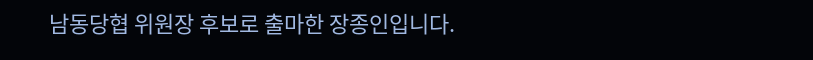남동당협 위원장 후보로 출마한 장종인입니다.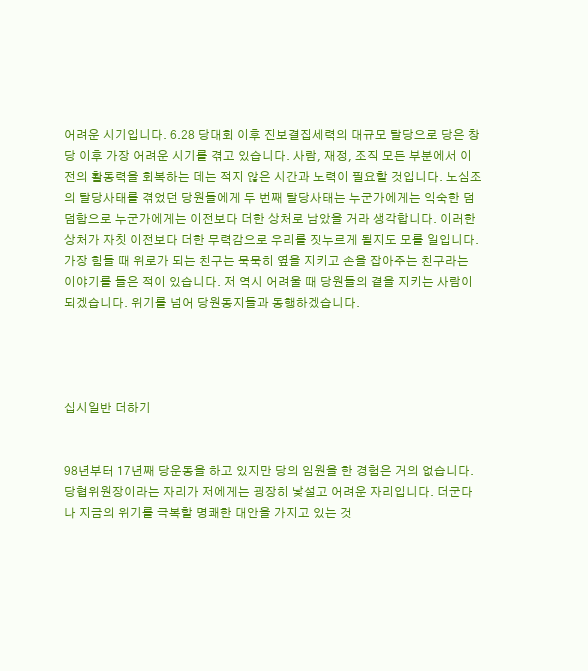어려운 시기입니다. 6.28 당대회 이후 진보결집세력의 대규모 탈당으로 당은 창당 이후 가장 어려운 시기를 겪고 있습니다. 사람, 재정, 조직 모든 부분에서 이전의 활동력을 회복하는 데는 적지 않은 시간과 노력이 필요할 것입니다. 노심조의 탈당사태를 겪었던 당원들에게 두 번째 탈당사태는 누군가에게는 익숙한 덤덤함으로 누군가에게는 이전보다 더한 상처로 남았을 거라 생각합니다. 이러한 상처가 자칫 이전보다 더한 무력감으로 우리를 짓누르게 될지도 모를 일입니다. 가장 힘들 때 위로가 되는 친구는 묵묵히 옆을 지키고 손을 잡아주는 친구라는 이야기를 들은 적이 있습니다. 저 역시 어려울 때 당원들의 곁을 지키는 사람이 되겠습니다. 위기를 넘어 당원동지들과 동행하겠습니다.




십시일반 더하기


98년부터 17년째 당운동을 하고 있지만 당의 임원을 한 경험은 거의 없습니다. 당협위원장이라는 자리가 저에게는 굉장히 낯설고 어려운 자리입니다. 더군다나 지금의 위기를 극복할 명쾌한 대안을 가지고 있는 것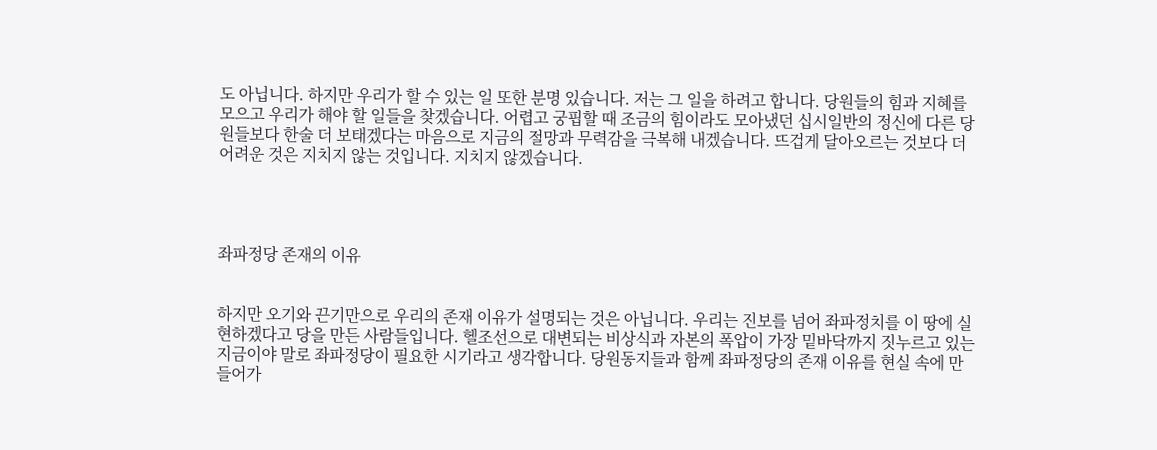도 아닙니다. 하지만 우리가 할 수 있는 일 또한 분명 있습니다. 저는 그 일을 하려고 합니다. 당원들의 힘과 지혜를 모으고 우리가 해야 할 일들을 찾겠습니다. 어렵고 궁핍할 때 조금의 힘이라도 모아냈던 십시일반의 정신에 다른 당원들보다 한술 더 보태겠다는 마음으로 지금의 절망과 무력감을 극복해 내겠습니다. 뜨겁게 달아오르는 것보다 더 어려운 것은 지치지 않는 것입니다. 지치지 않겠습니다.




좌파정당 존재의 이유


하지만 오기와 끈기만으로 우리의 존재 이유가 설명되는 것은 아닙니다. 우리는 진보를 넘어 좌파정치를 이 땅에 실현하겠다고 당을 만든 사람들입니다. 헬조선으로 대변되는 비상식과 자본의 폭압이 가장 밑바닥까지 짓누르고 있는 지금이야 말로 좌파정당이 필요한 시기라고 생각합니다. 당원동지들과 함께 좌파정당의 존재 이유를 현실 속에 만들어가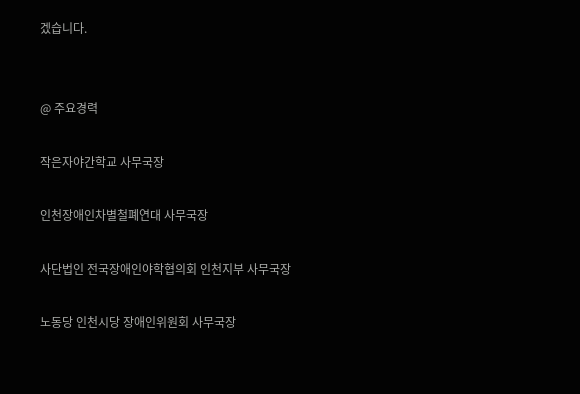겠습니다.


@ 주요경력

작은자야간학교 사무국장

인천장애인차별철폐연대 사무국장

사단법인 전국장애인야학협의회 인천지부 사무국장

노동당 인천시당 장애인위원회 사무국장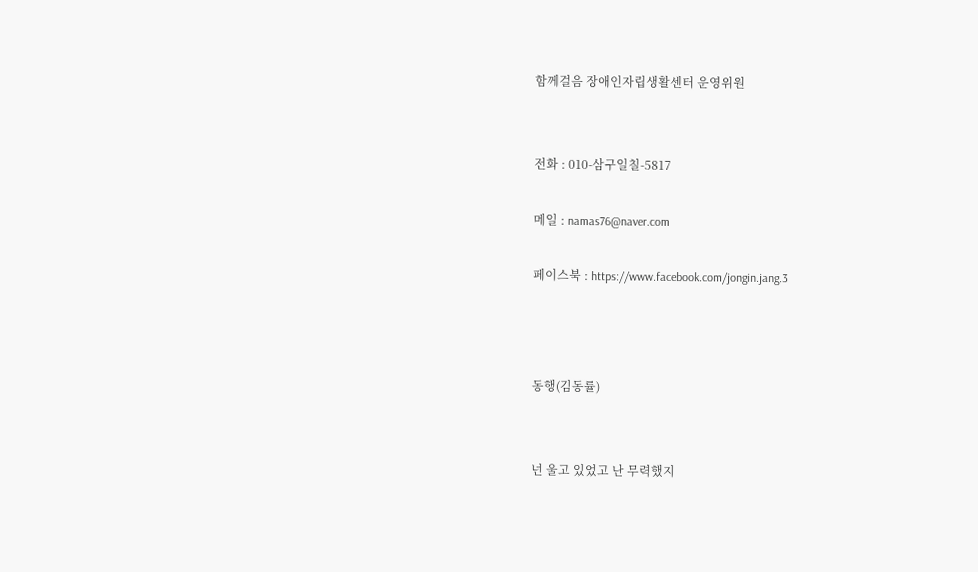함께걸음 장애인자립생활센터 운영위원


전화 : 010-삼구일칠-5817

메일 : namas76@naver.com

페이스북 : https://www.facebook.com/jongin.jang.3



동행(김동률)


넌 울고 있었고 난 무력했지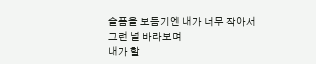슬픔을 보듬기엔 내가 너무 작아서
그런 널 바라보며
내가 할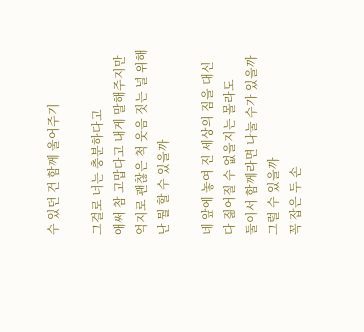수 있던 건 함께 울어주기

그걸로 너는 충분하다고
애써 참 고맙다고 내게 말해주지만
억지로 괜찮은 척 웃음 짓는 널 위해
난 뭘 할 수 있을까

네 앞에 놓여 진 세상의 짐을 대신
다 짊어질 수 없을지는 몰라도
둘이서 함께라면 나눌 수가 있을까
그럴 수 있을까
꼭 잡은 두 손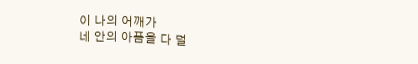이 나의 어깨가
네 안의 아픔을 다 덜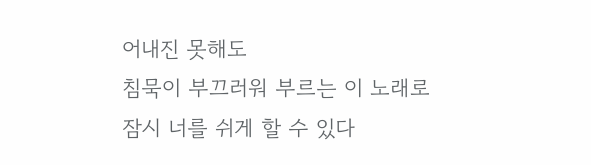어내진 못해도
침묵이 부끄러워 부르는 이 노래로
잠시 너를 쉬게 할 수 있다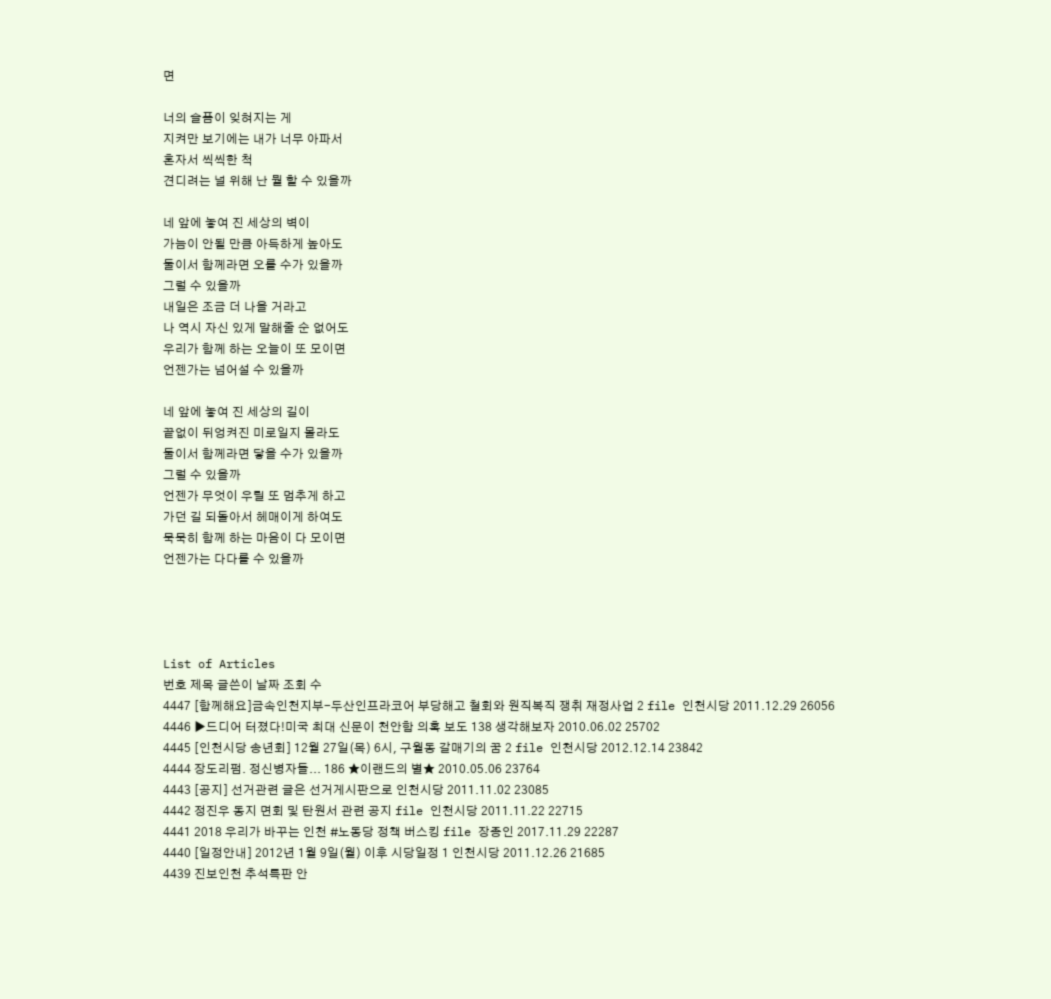면

너의 슬픔이 잊혀지는 게
지켜만 보기에는 내가 너무 아파서
혼자서 씩씩한 척
견디려는 널 위해 난 뭘 할 수 있을까

네 앞에 놓여 진 세상의 벽이
가늠이 안될 만큼 아득하게 높아도
둘이서 함께라면 오를 수가 있을까
그럴 수 있을까
내일은 조금 더 나을 거라고
나 역시 자신 있게 말해줄 순 없어도
우리가 함께 하는 오늘이 또 모이면
언젠가는 넘어설 수 있을까

네 앞에 놓여 진 세상의 길이
끝없이 뒤엉켜진 미로일지 몰라도
둘이서 함께라면 닿을 수가 있을까
그럴 수 있을까
언젠가 무엇이 우릴 또 멈추게 하고
가던 길 되돌아서 헤매이게 하여도
묵묵히 함께 하는 마음이 다 모이면
언젠가는 다다를 수 있을까




List of Articles
번호 제목 글쓴이 날짜 조회 수
4447 [함께해요]금속인천지부-두산인프라코어 부당해고 철회와 원직복직 쟁취 재정사업 2 file 인천시당 2011.12.29 26056
4446 ▶드디어 터졌다!미국 최대 신문이 천안함 의혹 보도 138 생각해보자 2010.06.02 25702
4445 [인천시당 송년회] 12월 27일(목) 6시, 구월동 갈매기의 꿈 2 file 인천시당 2012.12.14 23842
4444 장도리펌. 정신병자들... 186 ★이랜드의 별★ 2010.05.06 23764
4443 [공지] 선거관련 글은 선거게시판으로 인천시당 2011.11.02 23085
4442 정진우 동지 면회 및 탄원서 관련 공지 file 인천시당 2011.11.22 22715
4441 2018 우리가 바꾸는 인천 #노동당 정책 버스킹 file 장종인 2017.11.29 22287
4440 [일정안내] 2012년 1월 9일(월) 이후 시당일정 1 인천시당 2011.12.26 21685
4439 진보인천 추석특판 안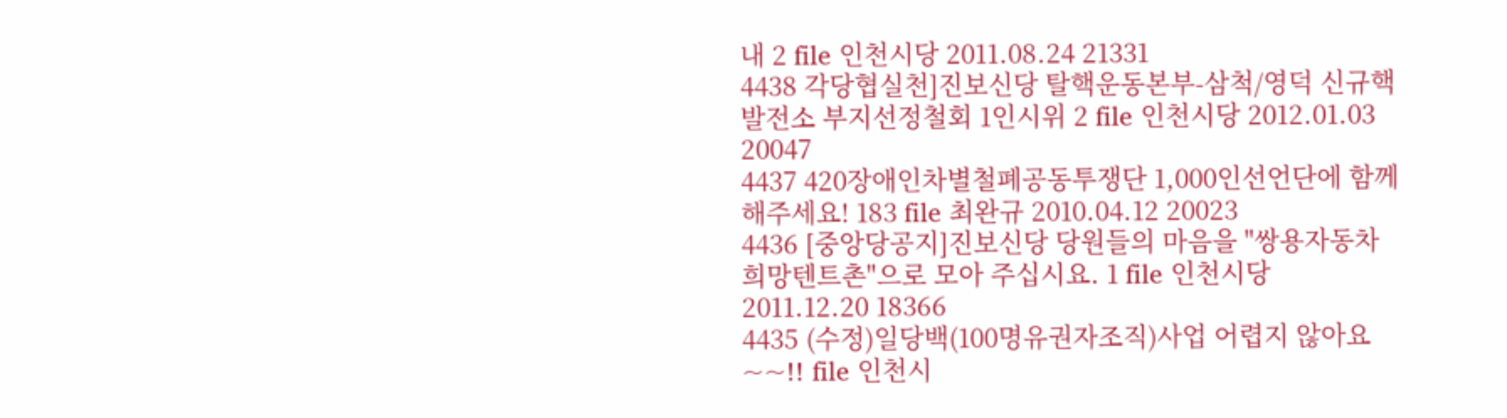내 2 file 인천시당 2011.08.24 21331
4438 각당협실천]진보신당 탈핵운동본부-삼척/영덕 신규핵발전소 부지선정철회 1인시위 2 file 인천시당 2012.01.03 20047
4437 420장애인차별철폐공동투쟁단 1,000인선언단에 함께 해주세요! 183 file 최완규 2010.04.12 20023
4436 [중앙당공지]진보신당 당원들의 마음을 "쌍용자동차 희망텐트촌"으로 모아 주십시요. 1 file 인천시당 2011.12.20 18366
4435 (수정)일당백(100명유권자조직)사업 어렵지 않아요~~!! file 인천시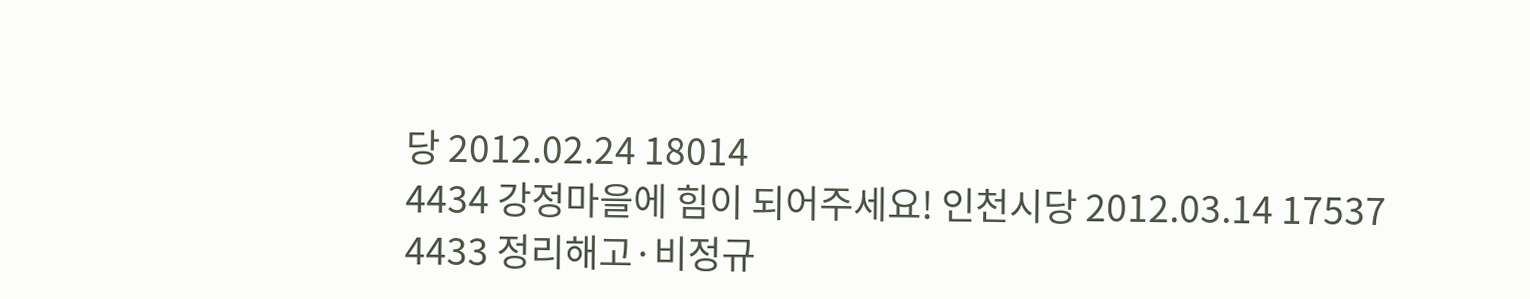당 2012.02.24 18014
4434 강정마을에 힘이 되어주세요! 인천시당 2012.03.14 17537
4433 정리해고·비정규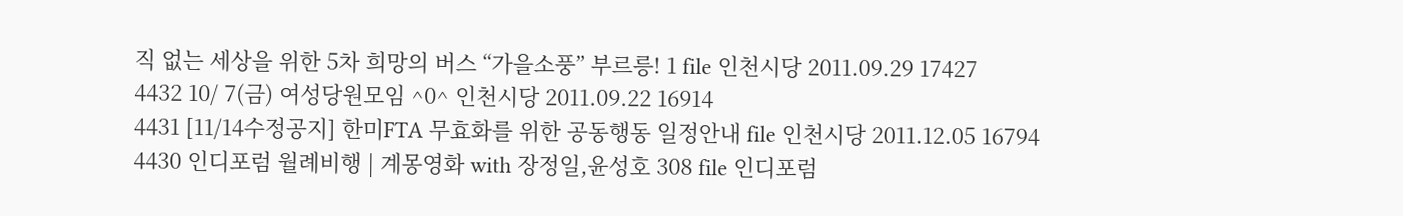직 없는 세상을 위한 5차 희망의 버스 “가을소풍” 부르릉! 1 file 인천시당 2011.09.29 17427
4432 10/ 7(금) 여성당원모임 ^0^ 인천시당 2011.09.22 16914
4431 [11/14수정공지] 한미FTA 무효화를 위한 공동행동 일정안내 file 인천시당 2011.12.05 16794
4430 인디포럼 월례비행 | 계몽영화 with 장정일,윤성호 308 file 인디포럼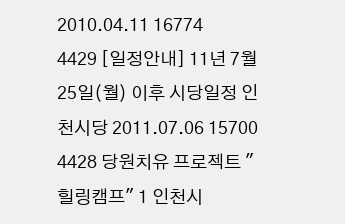2010.04.11 16774
4429 [일정안내] 11년 7월 25일(월) 이후 시당일정 인천시당 2011.07.06 15700
4428 당원치유 프로젝트 "힐링캠프" 1 인천시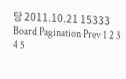당 2011.10.21 15333
Board Pagination Prev 1 2 3 4 5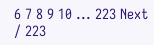6 7 8 9 10 ... 223 Next
/ 223